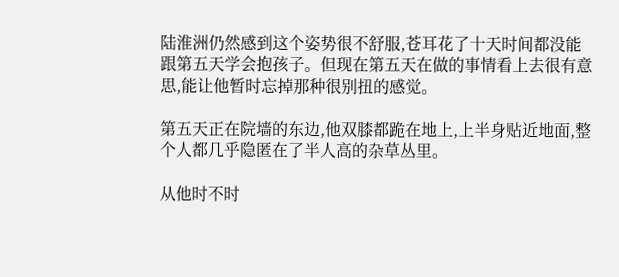陆淮洲仍然感到这个姿势很不舒服,苍耳花了十天时间都没能跟第五天学会抱孩子。但现在第五天在做的事情看上去很有意思,能让他暂时忘掉那种很别扭的感觉。

第五天正在院墙的东边,他双膝都跪在地上,上半身贴近地面,整个人都几乎隐匿在了半人高的杂草丛里。

从他时不时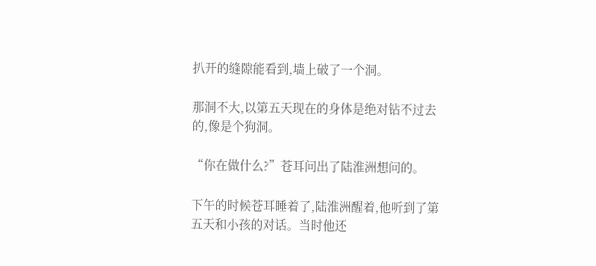扒开的缝隙能看到,墙上破了一个洞。

那洞不大,以第五天现在的身体是绝对钻不过去的,像是个狗洞。

“你在做什么?”苍耳问出了陆淮洲想问的。

下午的时候苍耳睡着了,陆淮洲醒着,他听到了第五天和小孩的对话。当时他还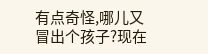有点奇怪,哪儿又冒出个孩子?现在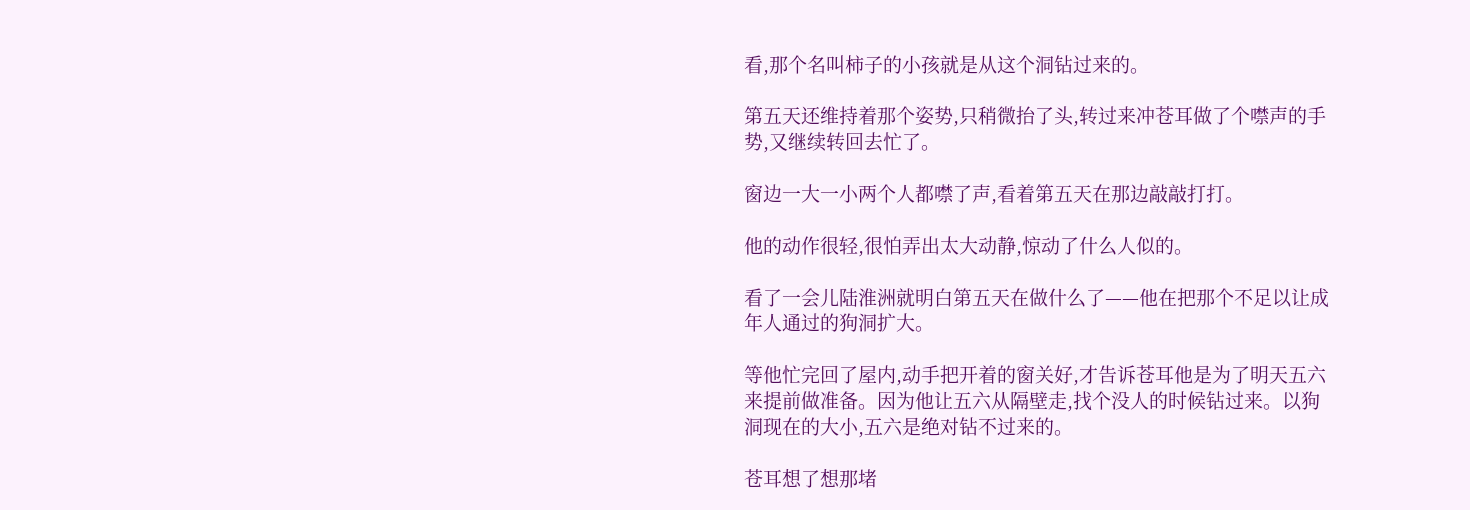看,那个名叫柿子的小孩就是从这个洞钻过来的。

第五天还维持着那个姿势,只稍微抬了头,转过来冲苍耳做了个噤声的手势,又继续转回去忙了。

窗边一大一小两个人都噤了声,看着第五天在那边敲敲打打。

他的动作很轻,很怕弄出太大动静,惊动了什么人似的。

看了一会儿陆淮洲就明白第五天在做什么了——他在把那个不足以让成年人通过的狗洞扩大。

等他忙完回了屋内,动手把开着的窗关好,才告诉苍耳他是为了明天五六来提前做准备。因为他让五六从隔壁走,找个没人的时候钻过来。以狗洞现在的大小,五六是绝对钻不过来的。

苍耳想了想那堵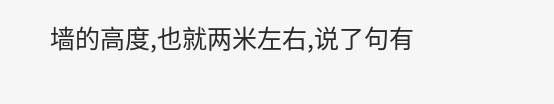墙的高度,也就两米左右,说了句有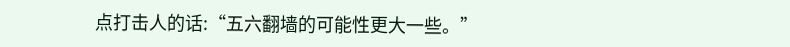点打击人的话:“五六翻墙的可能性更大一些。”